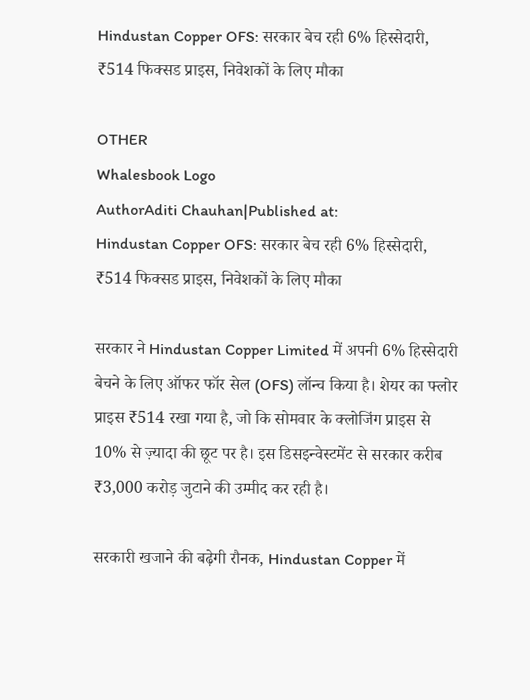Hindustan Copper OFS: सरकार बेच रही 6% हिस्सेदारी, ₹514 फिक्सड प्राइस, निवेशकों के लिए मौका

OTHER
Whalesbook Logo
AuthorAditi Chauhan|Published at:
Hindustan Copper OFS: सरकार बेच रही 6% हिस्सेदारी, ₹514 फिक्सड प्राइस, निवेशकों के लिए मौका

सरकार ने Hindustan Copper Limited में अपनी 6% हिस्सेदारी बेचने के लिए ऑफर फॉर सेल (OFS) लॉन्च किया है। शेयर का फ्लोर प्राइस ₹514 रखा गया है, जो कि सोमवार के क्लोजिंग प्राइस से 10% से ज़्यादा की छूट पर है। इस डिसइन्वेस्टमेंट से सरकार करीब ₹3,000 करोड़ जुटाने की उम्मीद कर रही है।

सरकारी खजाने की बढ़ेगी रौनक, Hindustan Copper में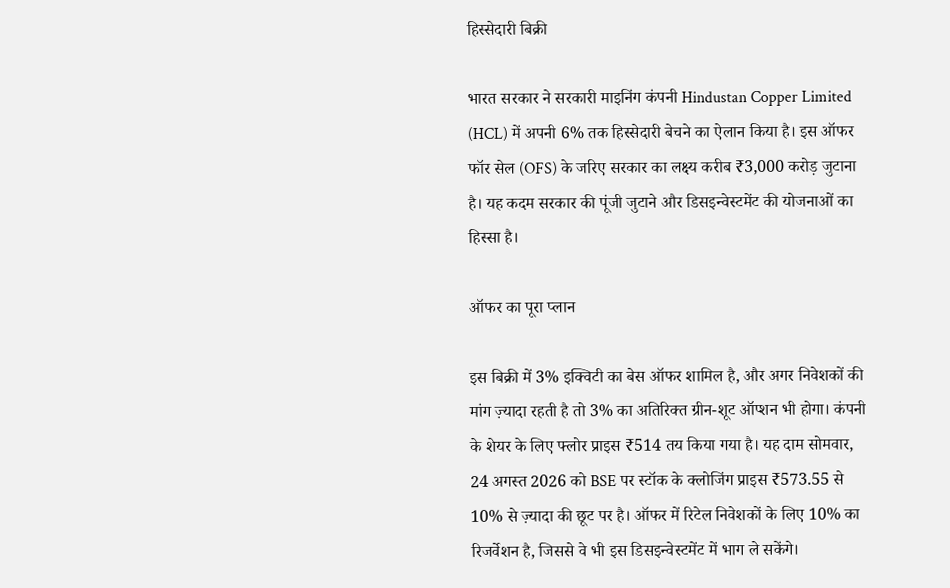हिस्सेदारी बिक्री

भारत सरकार ने सरकारी माइनिंग कंपनी Hindustan Copper Limited (HCL) में अपनी 6% तक हिस्सेदारी बेचने का ऐलान किया है। इस ऑफर फॉर सेल (OFS) के जरिए सरकार का लक्ष्य करीब ₹3,000 करोड़ जुटाना है। यह कदम सरकार की पूंजी जुटाने और डिसइन्वेस्टमेंट की योजनाओं का हिस्सा है।

ऑफर का पूरा प्लान

इस बिक्री में 3% इक्विटी का बेस ऑफर शामिल है, और अगर निवेशकों की मांग ज़्यादा रहती है तो 3% का अतिरिक्त ग्रीन-शूट ऑप्शन भी होगा। कंपनी के शेयर के लिए फ्लोर प्राइस ₹514 तय किया गया है। यह दाम सोमवार, 24 अगस्त 2026 को BSE पर स्टॉक के क्लोजिंग प्राइस ₹573.55 से 10% से ज़्यादा की छूट पर है। ऑफर में रिटेल निवेशकों के लिए 10% का रिजर्वेशन है, जिससे वे भी इस डिसइन्वेस्टमेंट में भाग ले सकेंगे।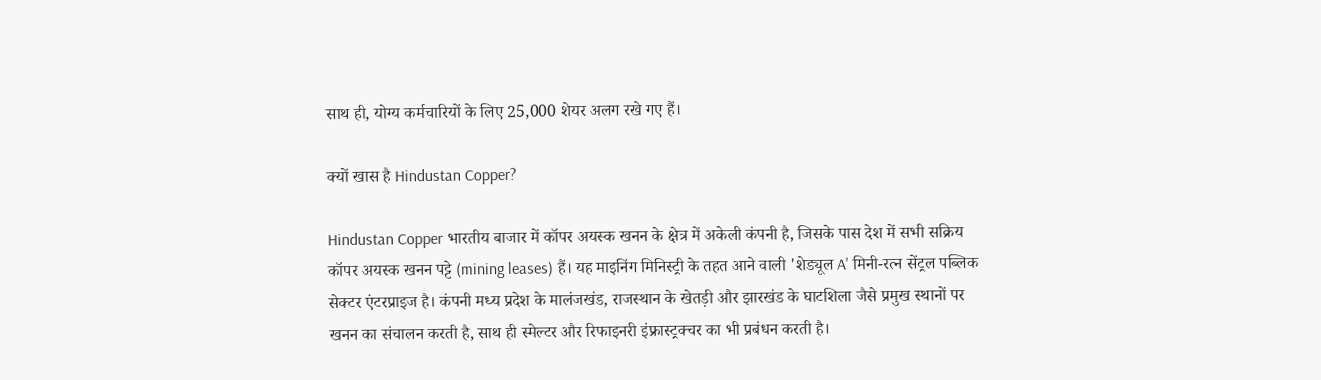साथ ही, योग्य कर्मचारियों के लिए 25,000 शेयर अलग रखे गए हैं।

क्यों खास है Hindustan Copper?

Hindustan Copper भारतीय बाजार में कॉपर अयस्क खनन के क्षेत्र में अकेली कंपनी है, जिसके पास देश में सभी सक्रिय कॉपर अयस्क खनन पट्टे (mining leases) हैं। यह माइनिंग मिनिस्ट्री के तहत आने वाली 'शेड्यूल A' मिनी-रत्न सेंट्रल पब्लिक सेक्टर एंटरप्राइज है। कंपनी मध्य प्रदेश के मालंजखंड, राजस्थान के खेतड़ी और झारखंड के घाटशिला जैसे प्रमुख स्थानों पर खनन का संचालन करती है, साथ ही स्मेल्टर और रिफाइनरी इंफ्रास्ट्रक्चर का भी प्रबंधन करती है।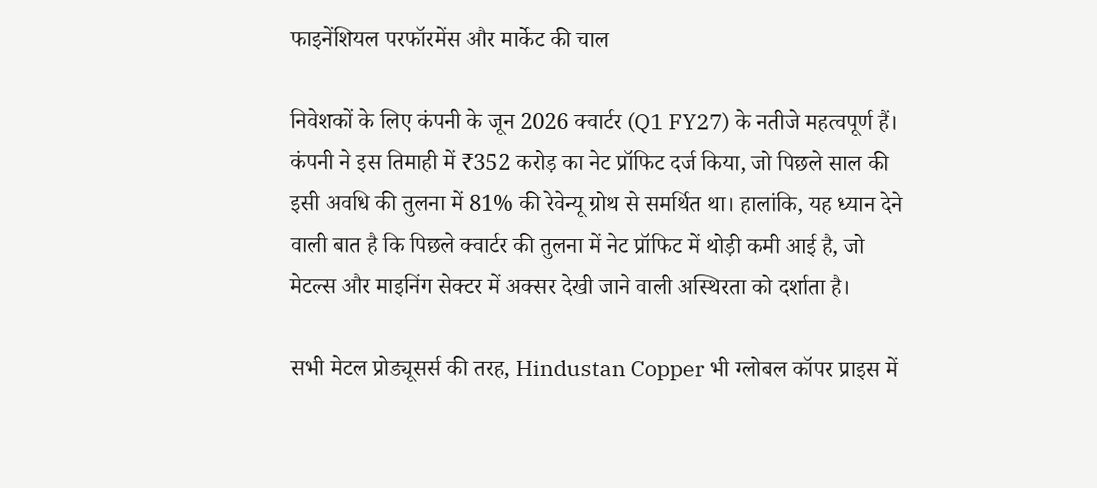फाइनेंशियल परफॉरमेंस और मार्केट की चाल

निवेशकों के लिए कंपनी के जून 2026 क्वार्टर (Q1 FY27) के नतीजे महत्वपूर्ण हैं। कंपनी ने इस तिमाही में ₹352 करोड़ का नेट प्रॉफिट दर्ज किया, जो पिछले साल की इसी अवधि की तुलना में 81% की रेवेन्यू ग्रोथ से समर्थित था। हालांकि, यह ध्यान देने वाली बात है कि पिछले क्वार्टर की तुलना में नेट प्रॉफिट में थोड़ी कमी आई है, जो मेटल्स और माइनिंग सेक्टर में अक्सर देखी जाने वाली अस्थिरता को दर्शाता है।

सभी मेटल प्रोड्यूसर्स की तरह, Hindustan Copper भी ग्लोबल कॉपर प्राइस में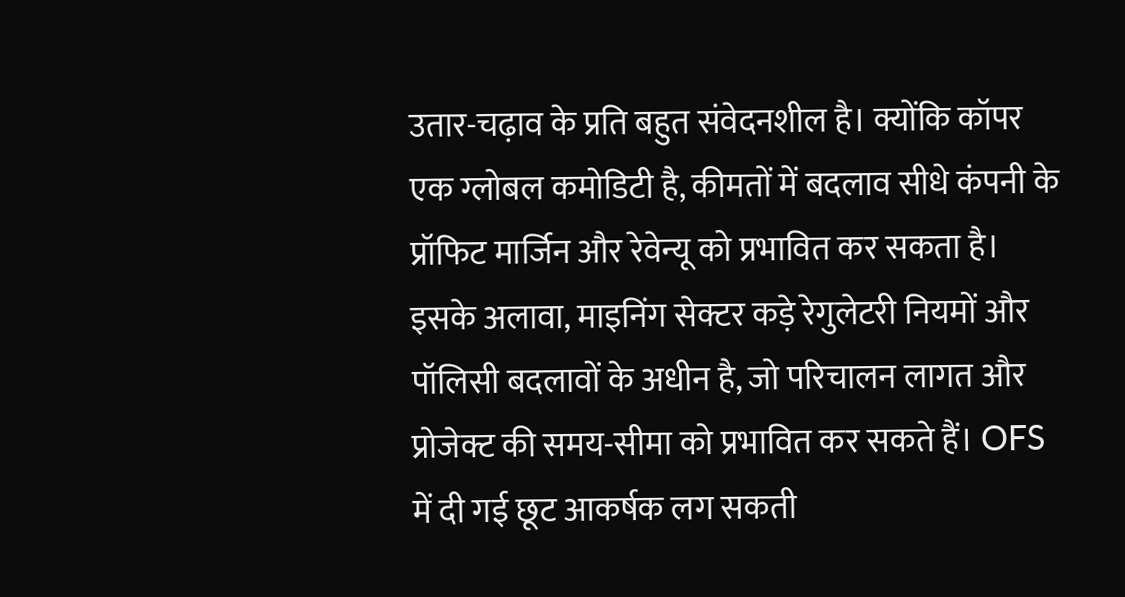उतार-चढ़ाव के प्रति बहुत संवेदनशील है। क्योंकि कॉपर एक ग्लोबल कमोडिटी है, कीमतों में बदलाव सीधे कंपनी के प्रॉफिट मार्जिन और रेवेन्यू को प्रभावित कर सकता है। इसके अलावा, माइनिंग सेक्टर कड़े रेगुलेटरी नियमों और पॉलिसी बदलावों के अधीन है, जो परिचालन लागत और प्रोजेक्ट की समय-सीमा को प्रभावित कर सकते हैं। OFS में दी गई छूट आकर्षक लग सकती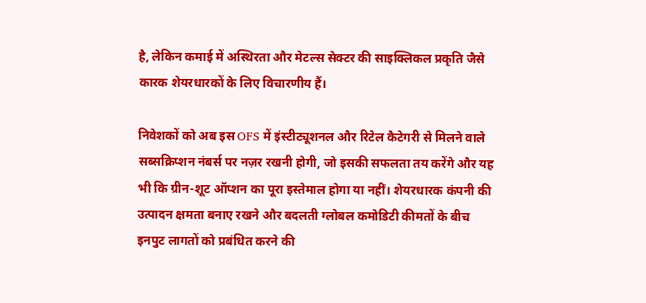है, लेकिन कमाई में अस्थिरता और मेटल्स सेक्टर की साइक्लिकल प्रकृति जैसे कारक शेयरधारकों के लिए विचारणीय हैं।

निवेशकों को अब इस OFS में इंस्टीट्यूशनल और रिटेल कैटेगरी से मिलने वाले सब्सक्रिप्शन नंबर्स पर नज़र रखनी होगी, जो इसकी सफलता तय करेंगे और यह भी कि ग्रीन-शूट ऑप्शन का पूरा इस्तेमाल होगा या नहीं। शेयरधारक कंपनी की उत्पादन क्षमता बनाए रखने और बदलती ग्लोबल कमोडिटी कीमतों के बीच इनपुट लागतों को प्रबंधित करने की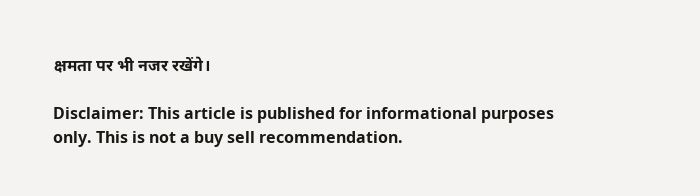क्षमता पर भी नजर रखेंगे।

Disclaimer: This article is published for informational purposes only. This is not a buy sell recommendation.